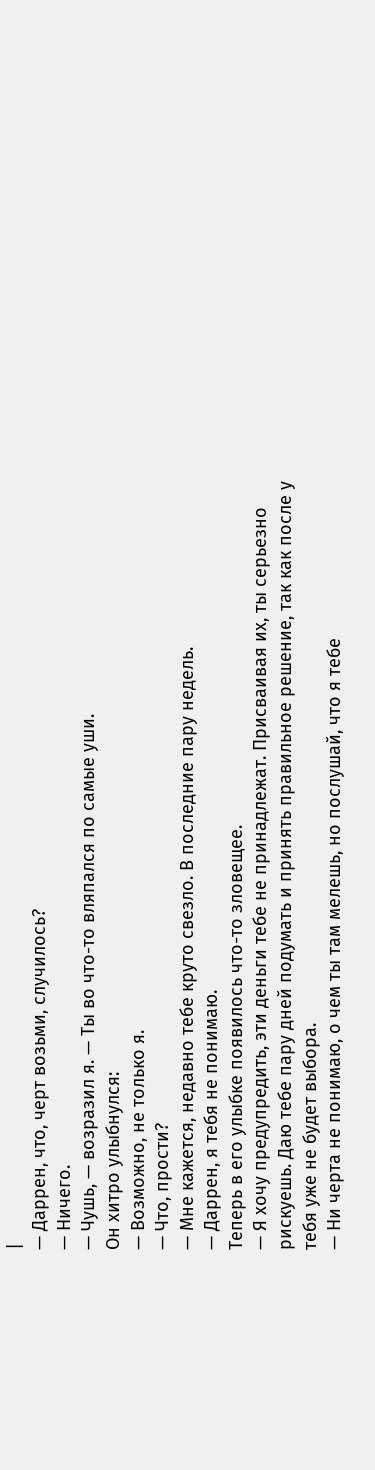|
— Даррен, что, черт возьми, случилось?
— Ничего.
— Чушь, — возразил я. — Ты во что-то вляпался по самые уши.
Он хитро улыбнулся:
— Возможно, не только я.
— Что, прости?
— Мне кажется, недавно тебе круто свезло. В последние пару недель.
— Даррен, я тебя не понимаю.
Теперь в его улыбке появилось что-то зловещее.
— Я хочу предупредить, эти деньги тебе не принадлежат. Присваивая их, ты серьезно рискуешь. Даю тебе пару дней подумать и принять правильное решение, так как после у тебя уже не будет выбора.
— Ни черта не понимаю, о чем ты там мелешь, но послушай, что я тебе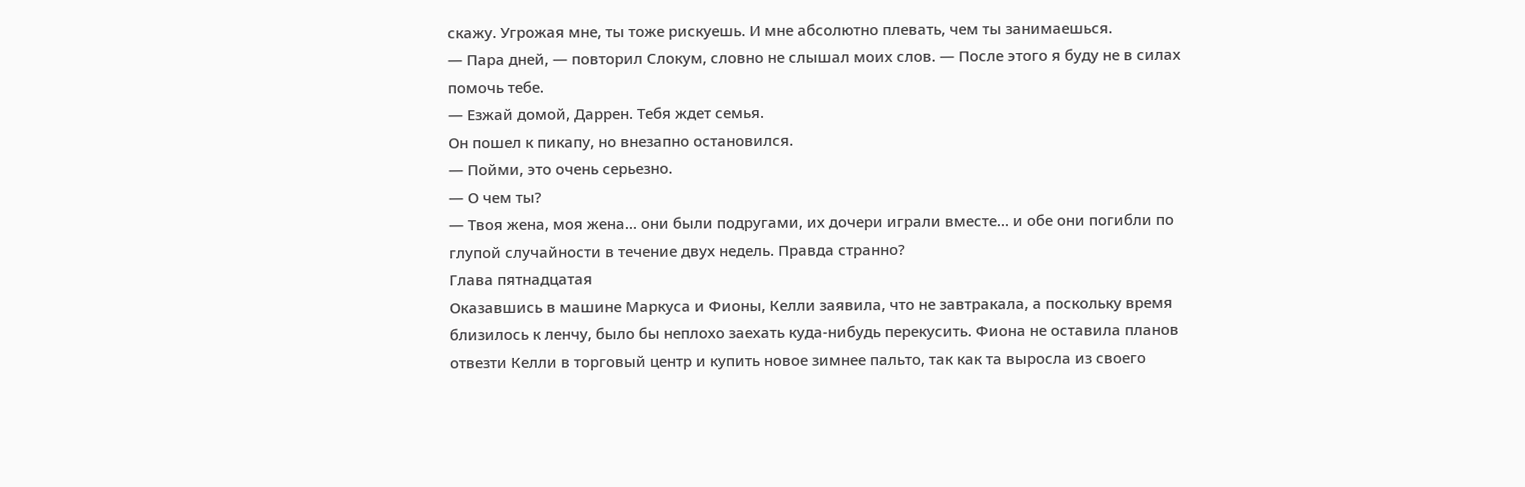скажу. Угрожая мне, ты тоже рискуешь. И мне абсолютно плевать, чем ты занимаешься.
— Пара дней, — повторил Слокум, словно не слышал моих слов. — После этого я буду не в силах помочь тебе.
— Езжай домой, Даррен. Тебя ждет семья.
Он пошел к пикапу, но внезапно остановился.
— Пойми, это очень серьезно.
— О чем ты?
— Твоя жена, моя жена… они были подругами, их дочери играли вместе… и обе они погибли по глупой случайности в течение двух недель. Правда странно?
Глава пятнадцатая
Оказавшись в машине Маркуса и Фионы, Келли заявила, что не завтракала, а поскольку время близилось к ленчу, было бы неплохо заехать куда-нибудь перекусить. Фиона не оставила планов отвезти Келли в торговый центр и купить новое зимнее пальто, так как та выросла из своего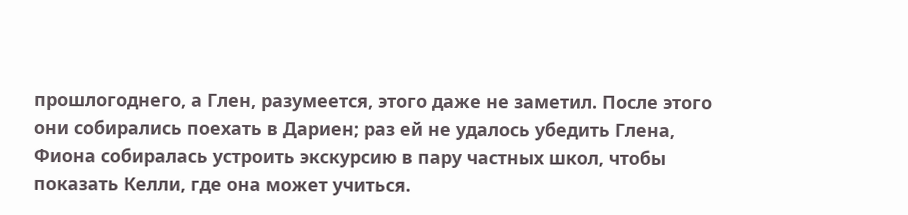прошлогоднего, а Глен, разумеется, этого даже не заметил. После этого они собирались поехать в Дариен; раз ей не удалось убедить Глена, Фиона собиралась устроить экскурсию в пару частных школ, чтобы показать Келли, где она может учиться.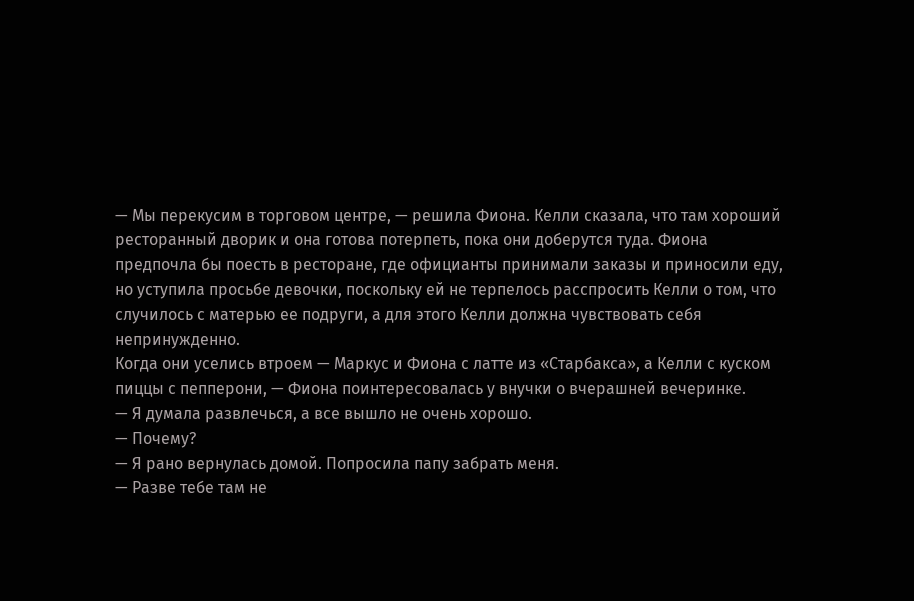— Мы перекусим в торговом центре, — решила Фиона. Келли сказала, что там хороший ресторанный дворик и она готова потерпеть, пока они доберутся туда. Фиона предпочла бы поесть в ресторане, где официанты принимали заказы и приносили еду, но уступила просьбе девочки, поскольку ей не терпелось расспросить Келли о том, что случилось с матерью ее подруги, а для этого Келли должна чувствовать себя непринужденно.
Когда они уселись втроем — Маркус и Фиона с латте из «Старбакса», а Келли с куском пиццы с пепперони, — Фиона поинтересовалась у внучки о вчерашней вечеринке.
— Я думала развлечься, а все вышло не очень хорошо.
— Почему?
— Я рано вернулась домой. Попросила папу забрать меня.
— Разве тебе там не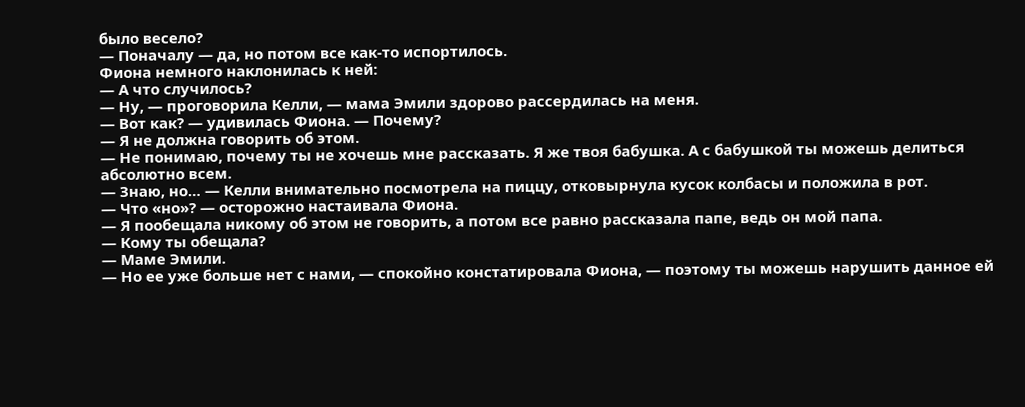было весело?
— Поначалу — да, но потом все как-то испортилось.
Фиона немного наклонилась к ней:
— А что случилось?
— Ну, — проговорила Келли, — мама Эмили здорово рассердилась на меня.
— Вот как? — удивилась Фиона. — Почему?
— Я не должна говорить об этом.
— Не понимаю, почему ты не хочешь мне рассказать. Я же твоя бабушка. А с бабушкой ты можешь делиться абсолютно всем.
— Знаю, но… — Келли внимательно посмотрела на пиццу, отковырнула кусок колбасы и положила в рот.
— Что «но»? — осторожно настаивала Фиона.
— Я пообещала никому об этом не говорить, а потом все равно рассказала папе, ведь он мой папа.
— Кому ты обещала?
— Маме Эмили.
— Но ее уже больше нет с нами, — спокойно констатировала Фиона, — поэтому ты можешь нарушить данное ей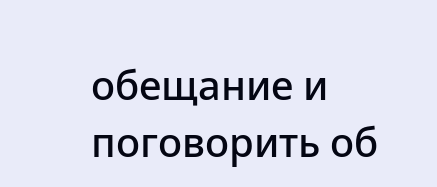обещание и поговорить об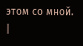этом со мной. |